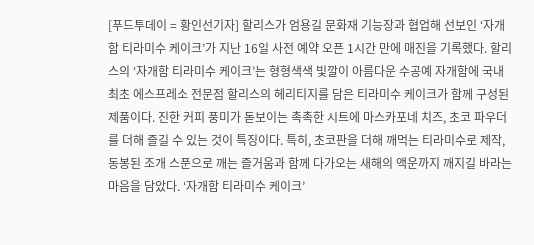[푸드투데이 = 황인선기자] 할리스가 엄용길 문화재 기능장과 협업해 선보인 ‘자개함 티라미수 케이크’가 지난 16일 사전 예약 오픈 1시간 만에 매진을 기록했다. 할리스의 ‘자개함 티라미수 케이크’는 형형색색 빛깔이 아름다운 수공예 자개함에 국내 최초 에스프레소 전문점 할리스의 헤리티지를 담은 티라미수 케이크가 함께 구성된 제품이다. 진한 커피 풍미가 돋보이는 촉촉한 시트에 마스카포네 치즈, 초코 파우더를 더해 즐길 수 있는 것이 특징이다. 특히, 초코판을 더해 깨먹는 티라미수로 제작, 동봉된 조개 스푼으로 깨는 즐거움과 함께 다가오는 새해의 액운까지 깨지길 바라는 마음을 담았다. ‘자개함 티라미수 케이크’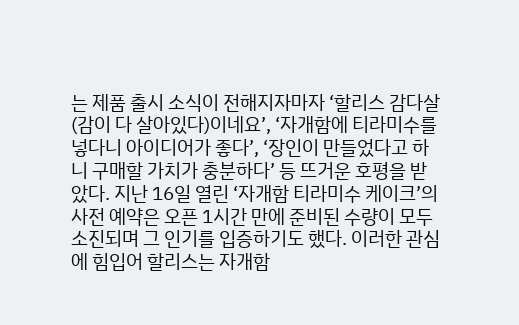는 제품 출시 소식이 전해지자마자 ‘할리스 감다살(감이 다 살아있다)이네요’, ‘자개함에 티라미수를 넣다니 아이디어가 좋다’, ‘장인이 만들었다고 하니 구매할 가치가 충분하다’ 등 뜨거운 호평을 받았다. 지난 16일 열린 ‘자개함 티라미수 케이크’의 사전 예약은 오픈 1시간 만에 준비된 수량이 모두 소진되며 그 인기를 입증하기도 했다. 이러한 관심에 힘입어 할리스는 자개함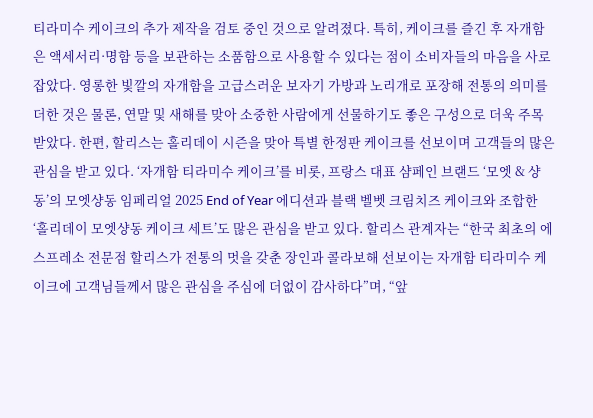티라미수 케이크의 추가 제작을 검토 중인 것으로 알려졌다. 특히, 케이크를 즐긴 후 자개함은 액세서리·명함 등을 보관하는 소품함으로 사용할 수 있다는 점이 소비자들의 마음을 사로잡았다. 영롱한 빛깔의 자개함을 고급스러운 보자기 가방과 노리개로 포장해 전통의 의미를 더한 것은 물론, 연말 및 새해를 맞아 소중한 사람에게 선물하기도 좋은 구성으로 더욱 주목받았다. 한편, 할리스는 홀리데이 시즌을 맞아 특별 한정판 케이크를 선보이며 고객들의 많은 관심을 받고 있다. ‘자개함 티라미수 케이크’를 비롯, 프랑스 대표 샴페인 브랜드 ‘모엣 & 샹동’의 모엣샹동 임페리얼 2025 End of Year 에디션과 블랙 벨벳 크림치즈 케이크와 조합한 ‘홀리데이 모엣샹동 케이크 세트’도 많은 관심을 받고 있다. 할리스 관계자는 “한국 최초의 에스프레소 전문점 할리스가 전통의 멋을 갖춘 장인과 콜라보해 선보이는 자개함 티라미수 케이크에 고객님들께서 많은 관심을 주심에 더없이 감사하다”며, “앞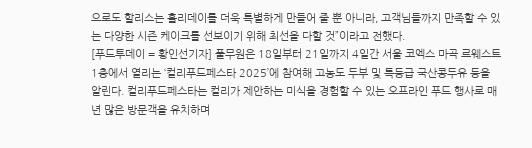으로도 할리스는 홀리데이를 더욱 특별하게 만들어 줄 뿐 아니라, 고객님들까지 만족할 수 있는 다양한 시즌 케이크를 선보이기 위해 최선을 다할 것”이라고 전했다.
[푸드투데이 = 황인선기자] 풀무원은 18일부터 21일까지 4일간 서울 코엑스 마곡 르웨스트 1층에서 열리는 ‘컬리푸드페스타 2025’에 참여해 고농도 두부 및 특등급 국산콩두유 등을 알린다. 컬리푸드페스타는 컬리가 제안하는 미식을 경험할 수 있는 오프라인 푸드 행사로 매년 많은 방문객을 유치하며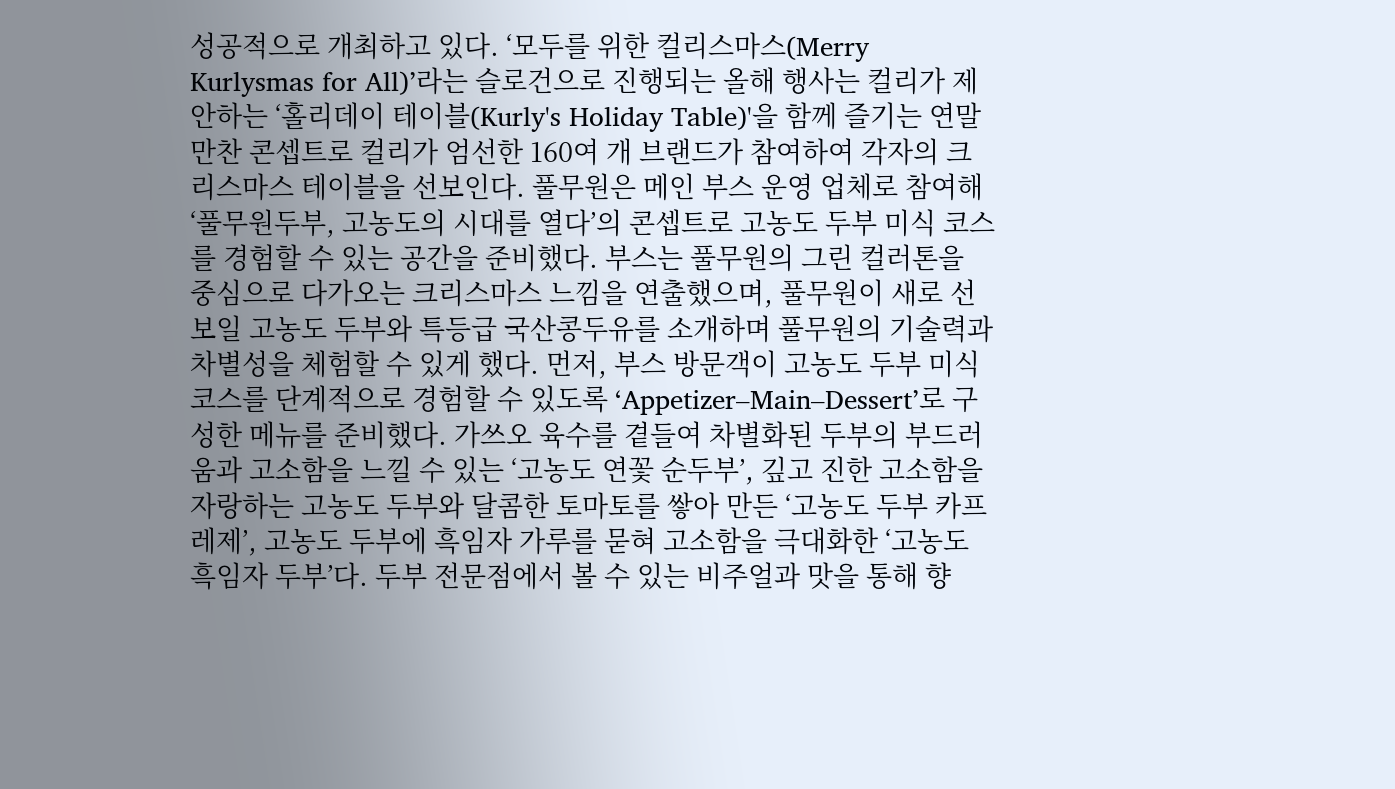성공적으로 개최하고 있다. ‘모두를 위한 컬리스마스(Merry Kurlysmas for All)’라는 슬로건으로 진행되는 올해 행사는 컬리가 제안하는 ‘홀리데이 테이블(Kurly's Holiday Table)'을 함께 즐기는 연말 만찬 콘셉트로 컬리가 엄선한 160여 개 브랜드가 참여하여 각자의 크리스마스 테이블을 선보인다. 풀무원은 메인 부스 운영 업체로 참여해 ‘풀무원두부, 고농도의 시대를 열다’의 콘셉트로 고농도 두부 미식 코스를 경험할 수 있는 공간을 준비했다. 부스는 풀무원의 그린 컬러톤을 중심으로 다가오는 크리스마스 느낌을 연출했으며, 풀무원이 새로 선보일 고농도 두부와 특등급 국산콩두유를 소개하며 풀무원의 기술력과 차별성을 체험할 수 있게 했다. 먼저, 부스 방문객이 고농도 두부 미식 코스를 단계적으로 경험할 수 있도록 ‘Appetizer–Main–Dessert’로 구성한 메뉴를 준비했다. 가쓰오 육수를 곁들여 차별화된 두부의 부드러움과 고소함을 느낄 수 있는 ‘고농도 연꽃 순두부’, 깊고 진한 고소함을 자랑하는 고농도 두부와 달콤한 토마토를 쌓아 만든 ‘고농도 두부 카프레제’, 고농도 두부에 흑임자 가루를 묻혀 고소함을 극대화한 ‘고농도 흑임자 두부’다. 두부 전문점에서 볼 수 있는 비주얼과 맛을 통해 향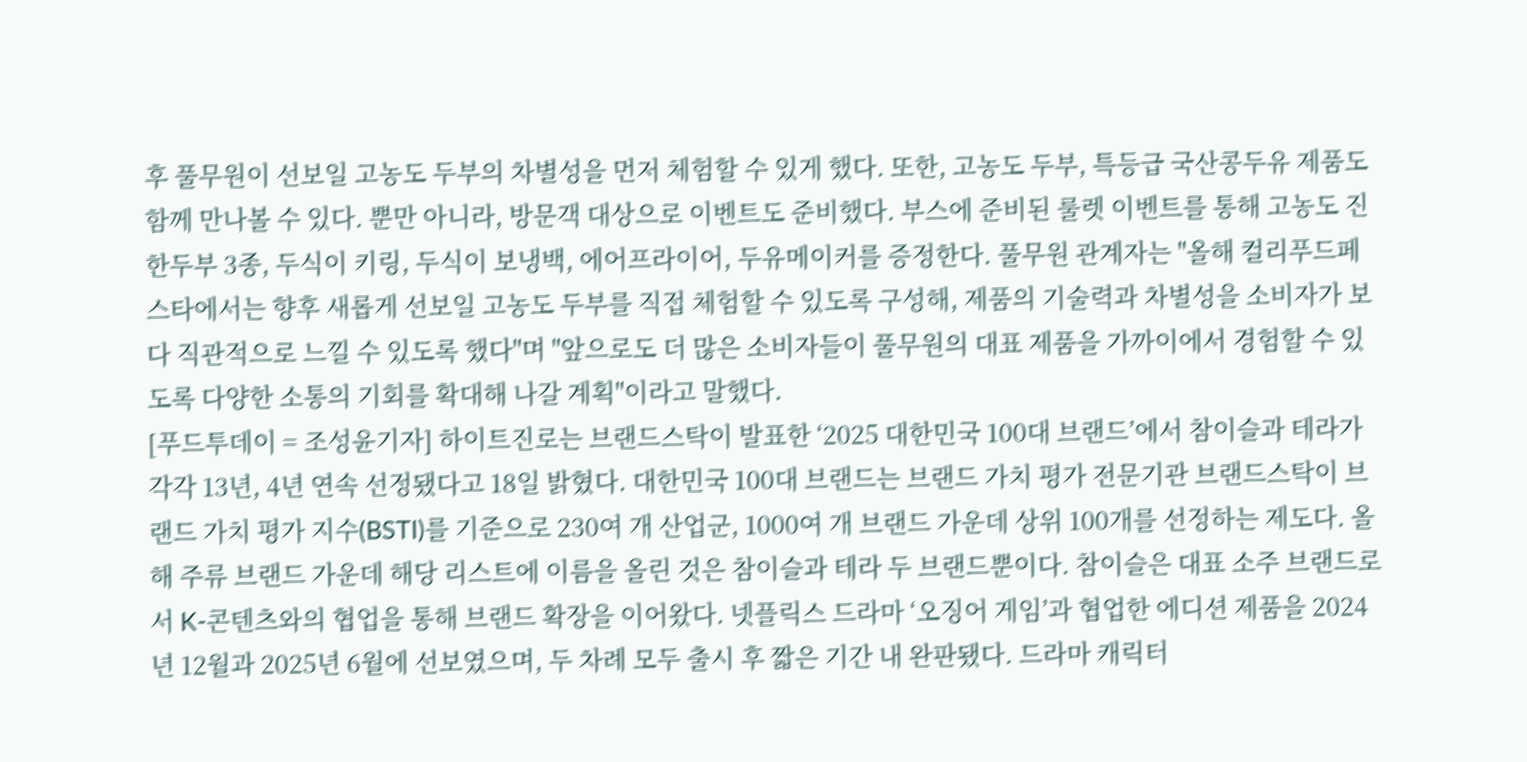후 풀무원이 선보일 고농도 두부의 차별성을 먼저 체험할 수 있게 했다. 또한, 고농도 두부, 특등급 국산콩두유 제품도 함께 만나볼 수 있다. 뿐만 아니라, 방문객 대상으로 이벤트도 준비했다. 부스에 준비된 룰렛 이벤트를 통해 고농도 진한두부 3종, 두식이 키링, 두식이 보냉백, 에어프라이어, 두유메이커를 증정한다. 풀무원 관계자는 "올해 컬리푸드페스타에서는 향후 새롭게 선보일 고농도 두부를 직접 체험할 수 있도록 구성해, 제품의 기술력과 차별성을 소비자가 보다 직관적으로 느낄 수 있도록 했다"며 "앞으로도 더 많은 소비자들이 풀무원의 대표 제품을 가까이에서 경험할 수 있도록 다양한 소통의 기회를 확대해 나갈 계획"이라고 말했다.
[푸드투데이 = 조성윤기자] 하이트진로는 브랜드스탁이 발표한 ‘2025 대한민국 100대 브랜드’에서 참이슬과 테라가 각각 13년, 4년 연속 선정됐다고 18일 밝혔다. 대한민국 100대 브랜드는 브랜드 가치 평가 전문기관 브랜드스탁이 브랜드 가치 평가 지수(BSTI)를 기준으로 230여 개 산업군, 1000여 개 브랜드 가운데 상위 100개를 선정하는 제도다. 올해 주류 브랜드 가운데 해당 리스트에 이름을 올린 것은 참이슬과 테라 두 브랜드뿐이다. 참이슬은 대표 소주 브랜드로서 K-콘텐츠와의 협업을 통해 브랜드 확장을 이어왔다. 넷플릭스 드라마 ‘오징어 게임’과 협업한 에디션 제품을 2024년 12월과 2025년 6월에 선보였으며, 두 차례 모두 출시 후 짧은 기간 내 완판됐다. 드라마 캐릭터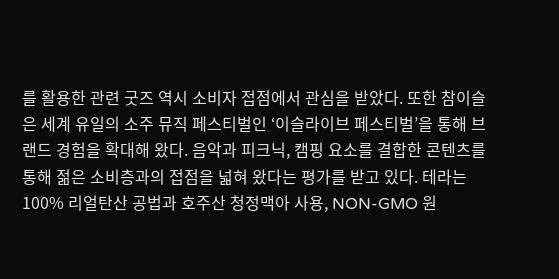를 활용한 관련 굿즈 역시 소비자 접점에서 관심을 받았다. 또한 참이슬은 세계 유일의 소주 뮤직 페스티벌인 ‘이슬라이브 페스티벌’을 통해 브랜드 경험을 확대해 왔다. 음악과 피크닉, 캠핑 요소를 결합한 콘텐츠를 통해 젊은 소비층과의 접점을 넓혀 왔다는 평가를 받고 있다. 테라는 100% 리얼탄산 공법과 호주산 청정맥아 사용, NON-GMO 원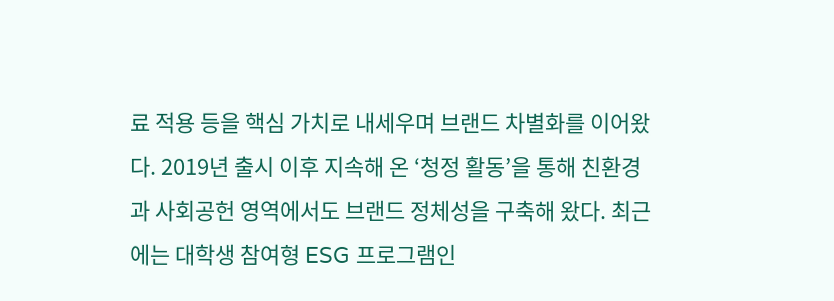료 적용 등을 핵심 가치로 내세우며 브랜드 차별화를 이어왔다. 2019년 출시 이후 지속해 온 ‘청정 활동’을 통해 친환경과 사회공헌 영역에서도 브랜드 정체성을 구축해 왔다. 최근에는 대학생 참여형 ESG 프로그램인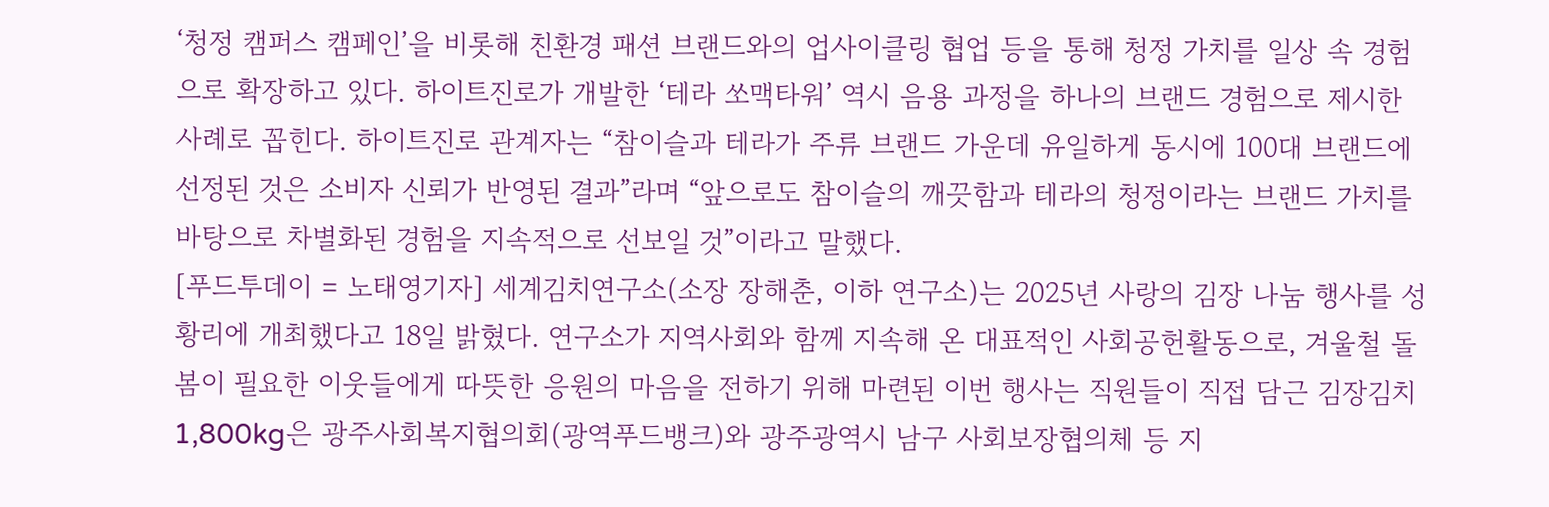‘청정 캠퍼스 캠페인’을 비롯해 친환경 패션 브랜드와의 업사이클링 협업 등을 통해 청정 가치를 일상 속 경험으로 확장하고 있다. 하이트진로가 개발한 ‘테라 쏘맥타워’ 역시 음용 과정을 하나의 브랜드 경험으로 제시한 사례로 꼽힌다. 하이트진로 관계자는 “참이슬과 테라가 주류 브랜드 가운데 유일하게 동시에 100대 브랜드에 선정된 것은 소비자 신뢰가 반영된 결과”라며 “앞으로도 참이슬의 깨끗함과 테라의 청정이라는 브랜드 가치를 바탕으로 차별화된 경험을 지속적으로 선보일 것”이라고 말했다.
[푸드투데이 = 노태영기자] 세계김치연구소(소장 장해춘, 이하 연구소)는 2025년 사랑의 김장 나눔 행사를 성황리에 개최했다고 18일 밝혔다. 연구소가 지역사회와 함께 지속해 온 대표적인 사회공헌활동으로, 겨울철 돌봄이 필요한 이웃들에게 따뜻한 응원의 마음을 전하기 위해 마련된 이번 행사는 직원들이 직접 담근 김장김치 1,800kg은 광주사회복지협의회(광역푸드뱅크)와 광주광역시 남구 사회보장협의체 등 지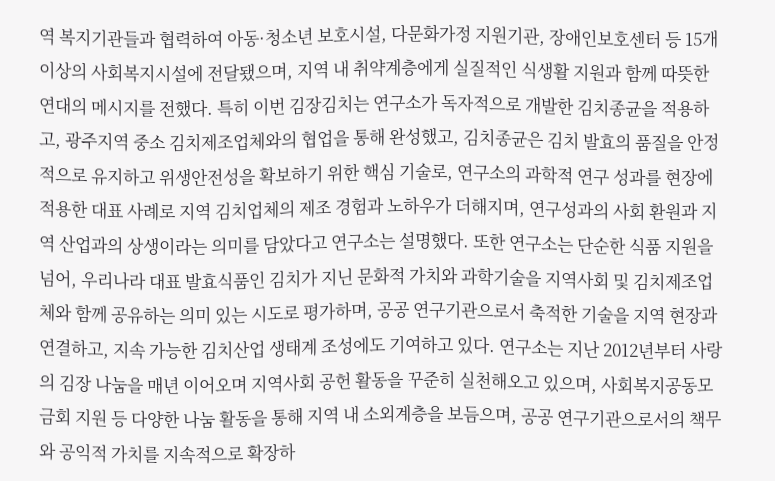역 복지기관들과 협력하여 아동·청소년 보호시설, 다문화가정 지원기관, 장애인보호센터 등 15개 이상의 사회복지시설에 전달됐으며, 지역 내 취약계층에게 실질적인 식생활 지원과 함께 따뜻한 연대의 메시지를 전했다. 특히 이번 김장김치는 연구소가 독자적으로 개발한 김치종균을 적용하고, 광주지역 중소 김치제조업체와의 협업을 통해 완성했고, 김치종균은 김치 발효의 품질을 안정적으로 유지하고 위생안전성을 확보하기 위한 핵심 기술로, 연구소의 과학적 연구 성과를 현장에 적용한 대표 사례로 지역 김치업체의 제조 경험과 노하우가 더해지며, 연구성과의 사회 환원과 지역 산업과의 상생이라는 의미를 담았다고 연구소는 설명했다. 또한 연구소는 단순한 식품 지원을 넘어, 우리나라 대표 발효식품인 김치가 지닌 문화적 가치와 과학기술을 지역사회 및 김치제조업체와 함께 공유하는 의미 있는 시도로 평가하며, 공공 연구기관으로서 축적한 기술을 지역 현장과 연결하고, 지속 가능한 김치산업 생태계 조성에도 기여하고 있다. 연구소는 지난 2012년부터 사랑의 김장 나눔을 매년 이어오며 지역사회 공헌 활동을 꾸준히 실천해오고 있으며, 사회복지공동모금회 지원 등 다양한 나눔 활동을 통해 지역 내 소외계층을 보듬으며, 공공 연구기관으로서의 책무와 공익적 가치를 지속적으로 확장하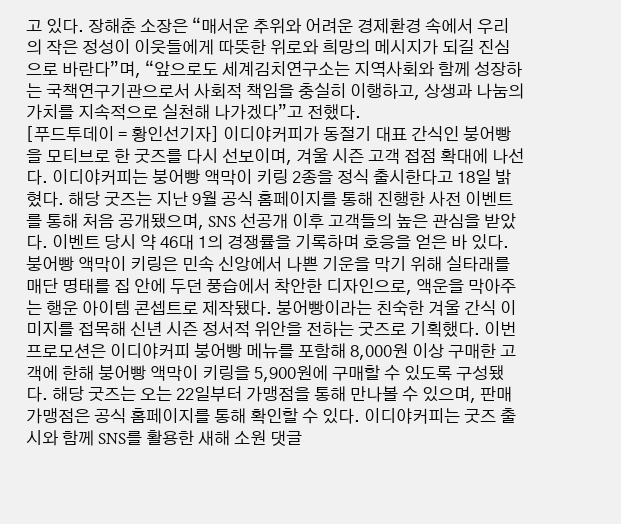고 있다. 장해춘 소장은 “매서운 추위와 어려운 경제환경 속에서 우리의 작은 정성이 이웃들에게 따뜻한 위로와 희망의 메시지가 되길 진심으로 바란다”며, “앞으로도 세계김치연구소는 지역사회와 함께 성장하는 국책연구기관으로서 사회적 책임을 충실히 이행하고, 상생과 나눔의 가치를 지속적으로 실천해 나가겠다”고 전했다.
[푸드투데이 = 황인선기자] 이디야커피가 동절기 대표 간식인 붕어빵을 모티브로 한 굿즈를 다시 선보이며, 겨울 시즌 고객 접점 확대에 나선다. 이디야커피는 붕어빵 액막이 키링 2종을 정식 출시한다고 18일 밝혔다. 해당 굿즈는 지난 9월 공식 홈페이지를 통해 진행한 사전 이벤트를 통해 처음 공개됐으며, SNS 선공개 이후 고객들의 높은 관심을 받았다. 이벤트 당시 약 46대 1의 경쟁률을 기록하며 호응을 얻은 바 있다. 붕어빵 액막이 키링은 민속 신앙에서 나쁜 기운을 막기 위해 실타래를 매단 명태를 집 안에 두던 풍습에서 착안한 디자인으로, 액운을 막아주는 행운 아이템 콘셉트로 제작됐다. 붕어빵이라는 친숙한 겨울 간식 이미지를 접목해 신년 시즌 정서적 위안을 전하는 굿즈로 기획했다. 이번 프로모션은 이디야커피 붕어빵 메뉴를 포함해 8,000원 이상 구매한 고객에 한해 붕어빵 액막이 키링을 5,900원에 구매할 수 있도록 구성됐다. 해당 굿즈는 오는 22일부터 가맹점을 통해 만나볼 수 있으며, 판매 가맹점은 공식 홈페이지를 통해 확인할 수 있다. 이디야커피는 굿즈 출시와 함께 SNS를 활용한 새해 소원 댓글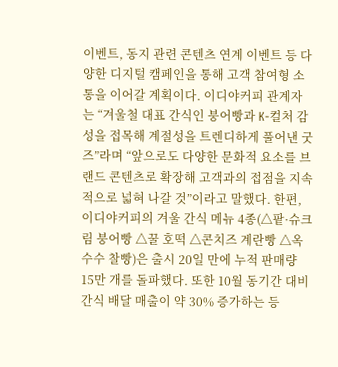이벤트, 동지 관련 콘텐츠 연계 이벤트 등 다양한 디지털 캠페인을 통해 고객 참여형 소통을 이어갈 계획이다. 이디야커피 관계자는 “겨울철 대표 간식인 붕어빵과 K-컬처 감성을 접목해 계절성을 트렌디하게 풀어낸 굿즈”라며 “앞으로도 다양한 문화적 요소를 브랜드 콘텐츠로 확장해 고객과의 접점을 지속적으로 넓혀 나갈 것”이라고 말했다. 한편, 이디야커피의 겨울 간식 메뉴 4종(△팥·슈크림 붕어빵 △꿀 호떡 △콘치즈 계란빵 △옥수수 찰빵)은 출시 20일 만에 누적 판매량 15만 개를 돌파했다. 또한 10월 동기간 대비 간식 배달 매출이 약 30% 증가하는 등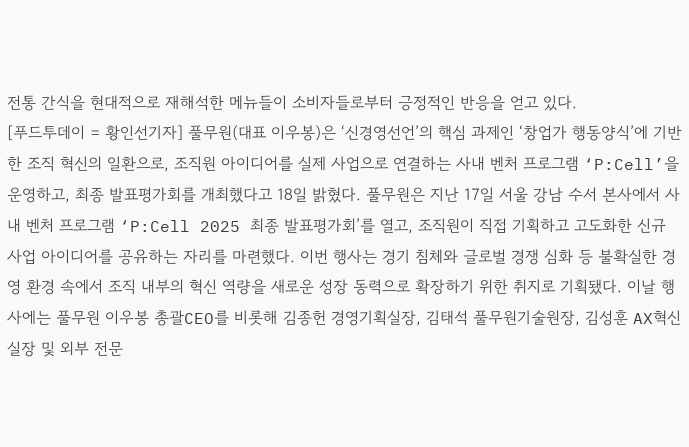전통 간식을 현대적으로 재해석한 메뉴들이 소비자들로부터 긍정적인 반응을 얻고 있다.
[푸드투데이 = 황인선기자] 풀무원(대표 이우봉)은 ‘신경영선언’의 핵심 과제인 ‘창업가 행동양식’에 기반한 조직 혁신의 일환으로, 조직원 아이디어를 실제 사업으로 연결하는 사내 벤처 프로그램 ‘P:Cell’을 운영하고, 최종 발표평가회를 개최했다고 18일 밝혔다. 풀무원은 지난 17일 서울 강남 수서 본사에서 사내 벤처 프로그램 ‘P:Cell 2025 최종 발표평가회’를 열고, 조직원이 직접 기획하고 고도화한 신규 사업 아이디어를 공유하는 자리를 마련했다. 이번 행사는 경기 침체와 글로벌 경쟁 심화 등 불확실한 경영 환경 속에서 조직 내부의 혁신 역량을 새로운 성장 동력으로 확장하기 위한 취지로 기획됐다. 이날 행사에는 풀무원 이우봉 총괄CEO를 비롯해 김종헌 경영기획실장, 김태석 풀무원기술원장, 김성훈 AX혁신실장 및 외부 전문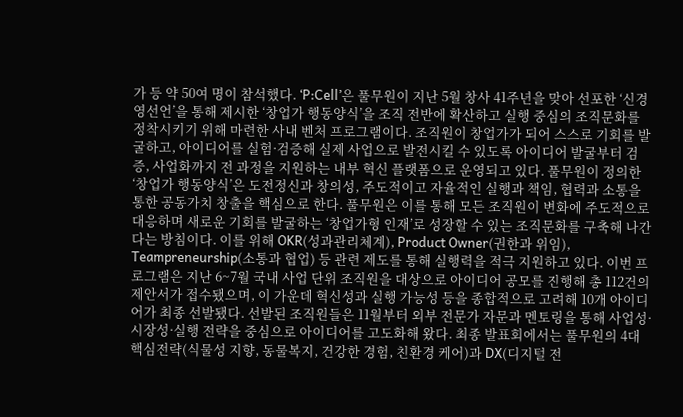가 등 약 50여 명이 참석했다. ‘P:Cell’은 풀무원이 지난 5월 창사 41주년을 맞아 선포한 ‘신경영선언’을 통해 제시한 ‘창업가 행동양식’을 조직 전반에 확산하고 실행 중심의 조직문화를 정착시키기 위해 마련한 사내 벤처 프로그램이다. 조직원이 창업가가 되어 스스로 기회를 발굴하고, 아이디어를 실험·검증해 실제 사업으로 발전시킬 수 있도록 아이디어 발굴부터 검증, 사업화까지 전 과정을 지원하는 내부 혁신 플랫폼으로 운영되고 있다. 풀무원이 정의한 ‘창업가 행동양식’은 도전정신과 창의성, 주도적이고 자율적인 실행과 책임, 협력과 소통을 통한 공동가치 창출을 핵심으로 한다. 풀무원은 이를 통해 모든 조직원이 변화에 주도적으로 대응하며 새로운 기회를 발굴하는 ‘창업가형 인재’로 성장할 수 있는 조직문화를 구축해 나간다는 방침이다. 이를 위해 OKR(성과관리체계), Product Owner(권한과 위임), Teampreneurship(소통과 협업) 등 관련 제도를 통해 실행력을 적극 지원하고 있다. 이번 프로그램은 지난 6~7월 국내 사업 단위 조직원을 대상으로 아이디어 공모를 진행해 총 112건의 제안서가 접수됐으며, 이 가운데 혁신성과 실행 가능성 등을 종합적으로 고려해 10개 아이디어가 최종 선발됐다. 선발된 조직원들은 11월부터 외부 전문가 자문과 멘토링을 통해 사업성·시장성·실행 전략을 중심으로 아이디어를 고도화해 왔다. 최종 발표회에서는 풀무원의 4대 핵심전략(식물성 지향, 동물복지, 건강한 경험, 친환경 케어)과 DX(디지털 전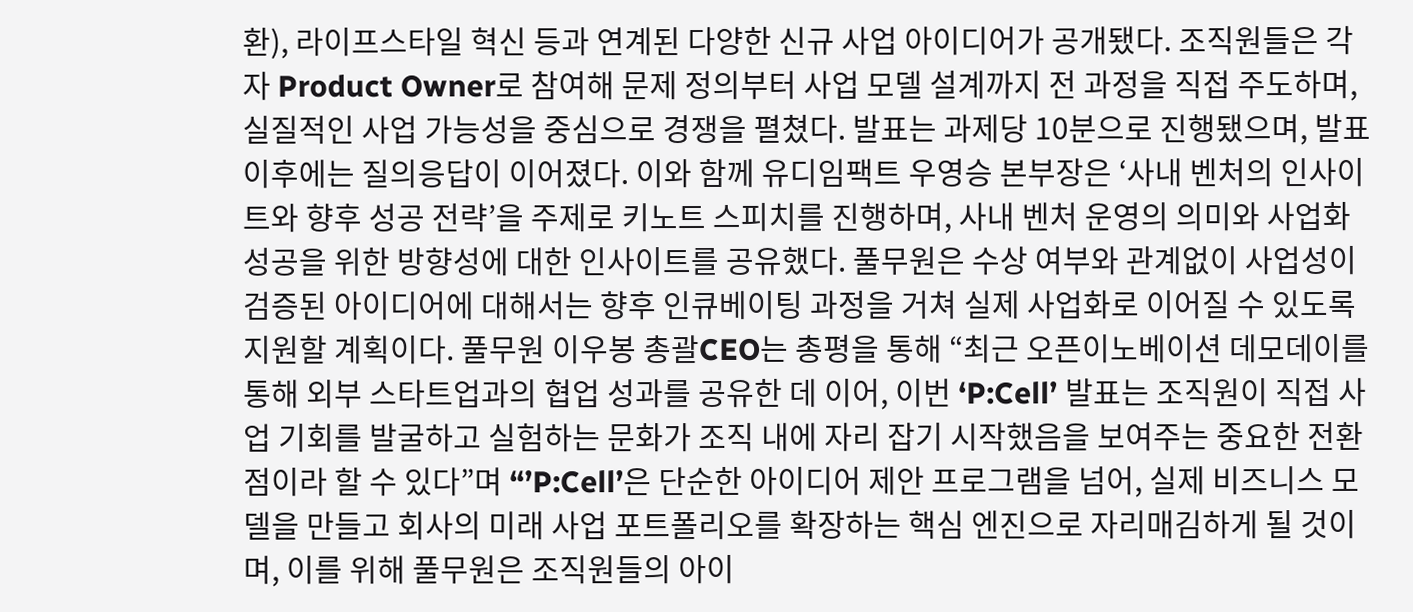환), 라이프스타일 혁신 등과 연계된 다양한 신규 사업 아이디어가 공개됐다. 조직원들은 각자 Product Owner로 참여해 문제 정의부터 사업 모델 설계까지 전 과정을 직접 주도하며, 실질적인 사업 가능성을 중심으로 경쟁을 펼쳤다. 발표는 과제당 10분으로 진행됐으며, 발표 이후에는 질의응답이 이어졌다. 이와 함께 유디임팩트 우영승 본부장은 ‘사내 벤처의 인사이트와 향후 성공 전략’을 주제로 키노트 스피치를 진행하며, 사내 벤처 운영의 의미와 사업화 성공을 위한 방향성에 대한 인사이트를 공유했다. 풀무원은 수상 여부와 관계없이 사업성이 검증된 아이디어에 대해서는 향후 인큐베이팅 과정을 거쳐 실제 사업화로 이어질 수 있도록 지원할 계획이다. 풀무원 이우봉 총괄CEO는 총평을 통해 “최근 오픈이노베이션 데모데이를 통해 외부 스타트업과의 협업 성과를 공유한 데 이어, 이번 ‘P:Cell’ 발표는 조직원이 직접 사업 기회를 발굴하고 실험하는 문화가 조직 내에 자리 잡기 시작했음을 보여주는 중요한 전환점이라 할 수 있다”며 “’P:Cell’은 단순한 아이디어 제안 프로그램을 넘어, 실제 비즈니스 모델을 만들고 회사의 미래 사업 포트폴리오를 확장하는 핵심 엔진으로 자리매김하게 될 것이며, 이를 위해 풀무원은 조직원들의 아이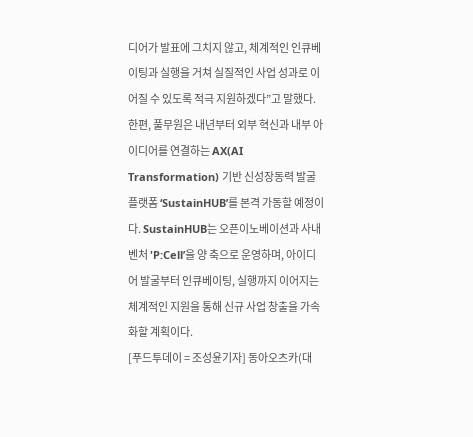디어가 발표에 그치지 않고, 체계적인 인큐베이팅과 실행을 거쳐 실질적인 사업 성과로 이어질 수 있도록 적극 지원하겠다”고 말했다. 한편, 풀무원은 내년부터 외부 혁신과 내부 아이디어를 연결하는 AX(AI Transformation) 기반 신성장동력 발굴 플랫폼 ‘SustainHUB’를 본격 가동할 예정이다. SustainHUB는 오픈이노베이션과 사내 벤처 'P:Cell’을 양 축으로 운영하며, 아이디어 발굴부터 인큐베이팅, 실행까지 이어지는 체계적인 지원을 통해 신규 사업 창출을 가속화할 계획이다.
[푸드투데이 = 조성윤기자] 동아오츠카(대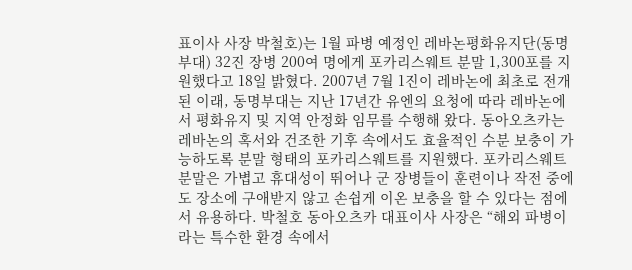표이사 사장 박철호)는 1월 파병 예정인 레바논평화유지단(동명부대) 32진 장병 200여 명에게 포카리스웨트 분말 1,300포를 지원했다고 18일 밝혔다. 2007년 7월 1진이 레바논에 최초로 전개된 이래, 동명부대는 지난 17년간 유엔의 요청에 따라 레바논에서 평화유지 및 지역 안정화 임무를 수행해 왔다. 동아오츠카는 레바논의 혹서와 건조한 기후 속에서도 효율적인 수분 보충이 가능하도록 분말 형태의 포카리스웨트를 지원했다. 포카리스웨트 분말은 가볍고 휴대성이 뛰어나 군 장병들이 훈련이나 작전 중에도 장소에 구애받지 않고 손쉽게 이온 보충을 할 수 있다는 점에서 유용하다. 박철호 동아오츠카 대표이사 사장은 “해외 파병이라는 특수한 환경 속에서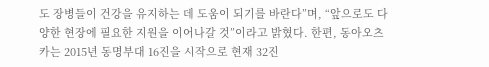도 장병들이 건강을 유지하는 데 도움이 되기를 바란다”며, “앞으로도 다양한 현장에 필요한 지원을 이어나갈 것”이라고 밝혔다. 한편, 동아오츠카는 2015년 동명부대 16진을 시작으로 현재 32진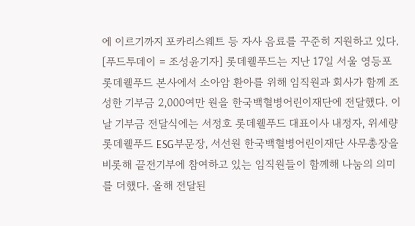에 이르기까지 포카리스웨트 등 자사 음료를 꾸준히 지원하고 있다.
[푸드투데이 = 조성윤기자] 롯데웰푸드는 지난 17일 서울 영등포 롯데웰푸드 본사에서 소아암 환아를 위해 임직원과 회사가 함께 조성한 기부금 2,000여만 원을 한국백혈병어린이재단에 전달했다. 이날 기부금 전달식에는 서정호 롯데웰푸드 대표이사 내정자, 위세량 롯데웰푸드 ESG부문장, 서선원 한국백혈병어린이재단 사무총장을 비롯해 끝전기부에 참여하고 있는 임직원들이 함께해 나눔의 의미를 더했다. 올해 전달된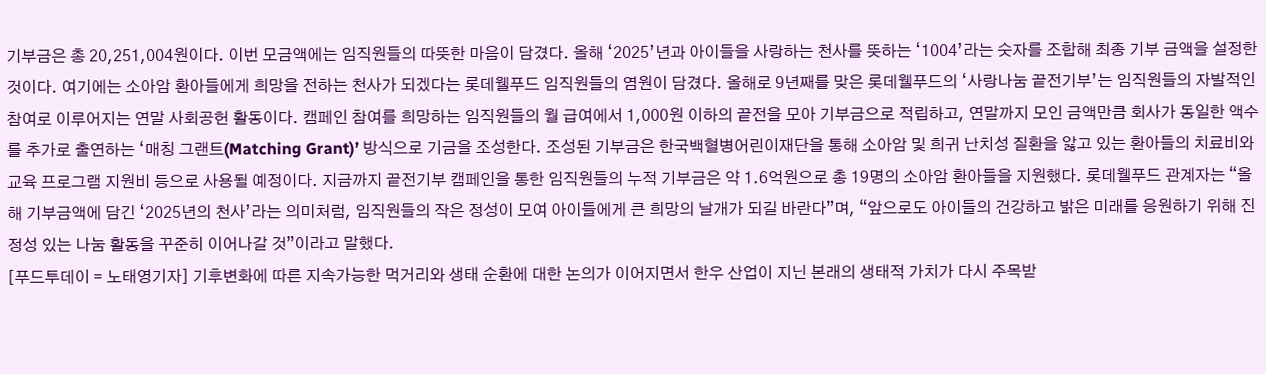기부금은 총 20,251,004원이다. 이번 모금액에는 임직원들의 따뜻한 마음이 담겼다. 올해 ‘2025’년과 아이들을 사랑하는 천사를 뜻하는 ‘1004’라는 숫자를 조합해 최종 기부 금액을 설정한 것이다. 여기에는 소아암 환아들에게 희망을 전하는 천사가 되겠다는 롯데웰푸드 임직원들의 염원이 담겼다. 올해로 9년째를 맞은 롯데웰푸드의 ‘사랑나눔 끝전기부’는 임직원들의 자발적인 참여로 이루어지는 연말 사회공헌 활동이다. 캠페인 참여를 희망하는 임직원들의 월 급여에서 1,000원 이하의 끝전을 모아 기부금으로 적립하고, 연말까지 모인 금액만큼 회사가 동일한 액수를 추가로 출연하는 ‘매칭 그랜트(Matching Grant)’ 방식으로 기금을 조성한다. 조성된 기부금은 한국백혈병어린이재단을 통해 소아암 및 희귀 난치성 질환을 앓고 있는 환아들의 치료비와 교육 프로그램 지원비 등으로 사용될 예정이다. 지금까지 끝전기부 캠페인을 통한 임직원들의 누적 기부금은 약 1.6억원으로 총 19명의 소아암 환아들을 지원했다. 롯데웰푸드 관계자는 “올해 기부금액에 담긴 ‘2025년의 천사’라는 의미처럼, 임직원들의 작은 정성이 모여 아이들에게 큰 희망의 날개가 되길 바란다”며, “앞으로도 아이들의 건강하고 밝은 미래를 응원하기 위해 진정성 있는 나눔 활동을 꾸준히 이어나갈 것”이라고 말했다.
[푸드투데이 = 노태영기자] 기후변화에 따른 지속가능한 먹거리와 생태 순환에 대한 논의가 이어지면서 한우 산업이 지닌 본래의 생태적 가치가 다시 주목받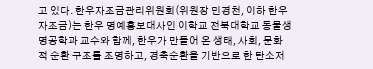고 있다. 한우자조금관리위원회(위원장 민경천, 이하 한우자조금)는 한우 명예홍보대사인 이학교 전북대학교 동물생명공학과 교수와 함께, 한우가 만들어 온 생태, 사회, 문화적 순환 구조를 조명하고, 경축순환을 기반으로 한 탄소저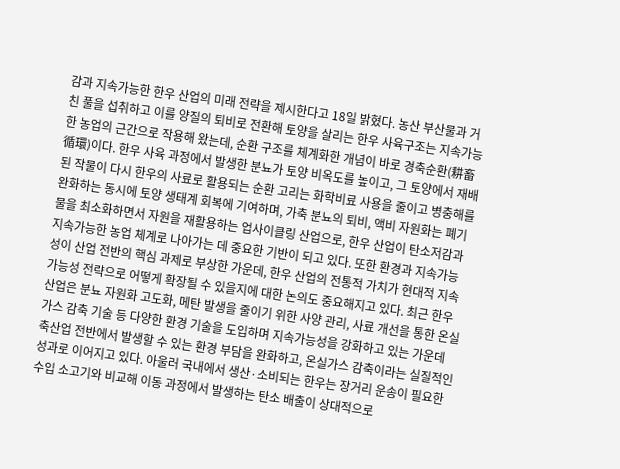감과 지속가능한 한우 산업의 미래 전략을 제시한다고 18일 밝혔다. 농산 부산물과 거친 풀을 섭취하고 이를 양질의 퇴비로 전환해 토양을 살리는 한우 사육구조는 지속가능한 농업의 근간으로 작용해 왔는데, 순환 구조를 체계화한 개념이 바로 경축순환(耕畜循環)이다. 한우 사육 과정에서 발생한 분뇨가 토양 비옥도를 높이고, 그 토양에서 재배된 작물이 다시 한우의 사료로 활용되는 순환 고리는 화학비료 사용을 줄이고 병충해를 완화하는 동시에 토양 생태계 회복에 기여하며, 가축 분뇨의 퇴비, 액비 자원화는 폐기물을 최소화하면서 자원을 재활용하는 업사이클링 산업으로, 한우 산업이 탄소저감과 지속가능한 농업 체계로 나아가는 데 중요한 기반이 되고 있다. 또한 환경과 지속가능성이 산업 전반의 핵심 과제로 부상한 가운데, 한우 산업의 전통적 가치가 현대적 지속가능성 전략으로 어떻게 확장될 수 있을지에 대한 논의도 중요해지고 있다. 최근 한우 산업은 분뇨 자원화 고도화, 메탄 발생을 줄이기 위한 사양 관리, 사료 개선을 통한 온실가스 감축 기술 등 다양한 환경 기술을 도입하며 지속가능성을 강화하고 있는 가운데 축산업 전반에서 발생할 수 있는 환경 부담을 완화하고, 온실가스 감축이라는 실질적인 성과로 이어지고 있다. 아울러 국내에서 생산·소비되는 한우는 장거리 운송이 필요한 수입 소고기와 비교해 이동 과정에서 발생하는 탄소 배출이 상대적으로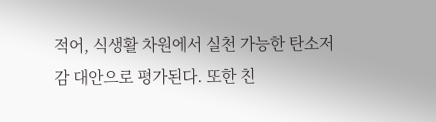적어, 식생활 차원에서 실천 가능한 탄소저감 대안으로 평가된다. 또한 친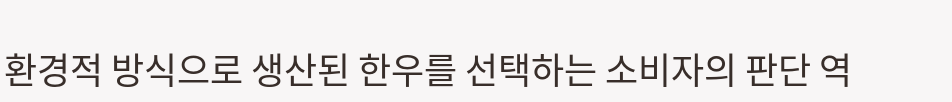환경적 방식으로 생산된 한우를 선택하는 소비자의 판단 역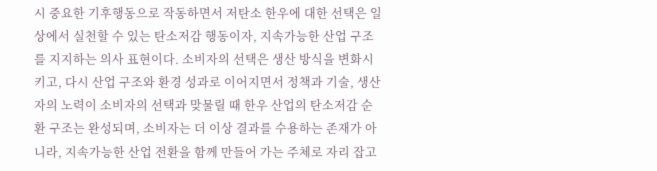시 중요한 기후행동으로 작동하면서 저탄소 한우에 대한 선택은 일상에서 실천할 수 있는 탄소저감 행동이자, 지속가능한 산업 구조를 지지하는 의사 표현이다. 소비자의 선택은 생산 방식을 변화시키고, 다시 산업 구조와 환경 성과로 이어지면서 정책과 기술, 생산자의 노력이 소비자의 선택과 맞물릴 때 한우 산업의 탄소저감 순환 구조는 완성되며, 소비자는 더 이상 결과를 수용하는 존재가 아니라, 지속가능한 산업 전환을 함께 만들어 가는 주체로 자리 잡고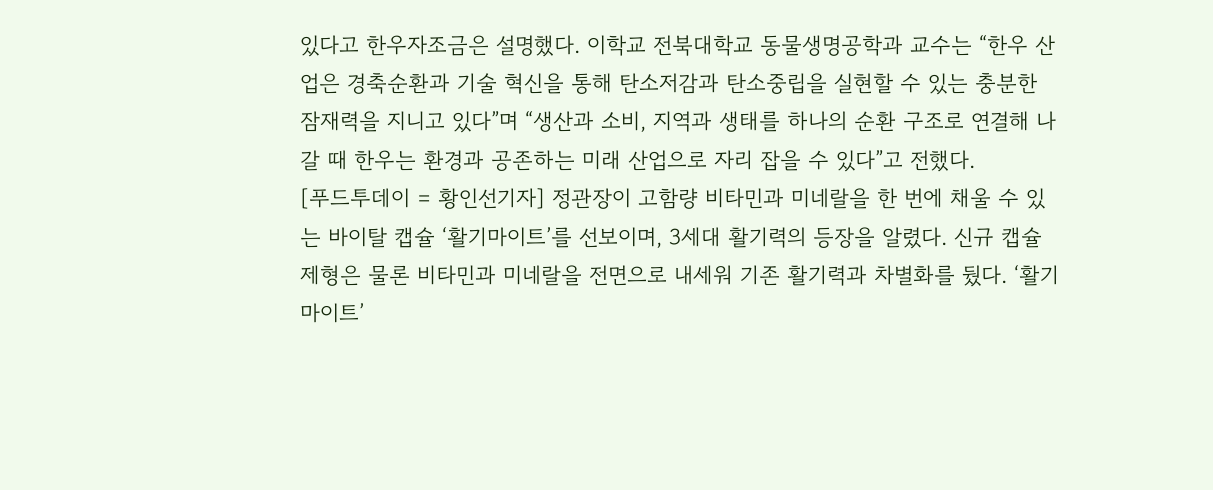있다고 한우자조금은 설명했다. 이학교 전북대학교 동물생명공학과 교수는 “한우 산업은 경축순환과 기술 혁신을 통해 탄소저감과 탄소중립을 실현할 수 있는 충분한 잠재력을 지니고 있다”며 “생산과 소비, 지역과 생태를 하나의 순환 구조로 연결해 나갈 때 한우는 환경과 공존하는 미래 산업으로 자리 잡을 수 있다”고 전했다.
[푸드투데이 = 황인선기자] 정관장이 고함량 비타민과 미네랄을 한 번에 채울 수 있는 바이탈 캡슐 ‘활기마이트’를 선보이며, 3세대 활기력의 등장을 알렸다. 신규 캡슐제형은 물론 비타민과 미네랄을 전면으로 내세워 기존 활기력과 차별화를 뒀다. ‘활기마이트’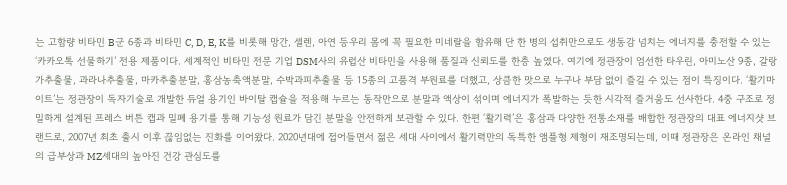는 고함량 비타민 B군 6종과 비타민 C, D, E, K를 비롯해 망간, 셀렌, 아연 등우리 몸에 꼭 필요한 미네랄을 함유해 단 한 병의 섭취만으로도 생동감 넘치는 에너지를 충전할 수 있는 ‘카카오톡 선물하기’ 전용 제품이다. 세계적인 비타민 전문 기업 DSM사의 유럽산 비타민을 사용해 품질과 신뢰도를 한층 높였다. 여기에 정관장이 엄선한 타우린, 아미노산 9종, 갈랑가추출물, 과라나추출물, 마카추출분말, 홍삼농축액분말, 수박과피추출물 등 15종의 고품격 부원료를 더했고, 상큼한 맛으로 누구나 부담 없이 즐길 수 있는 점이 특징이다. ‘활기마이트’는 정관장이 독자기술로 개발한 듀얼 용기인 바이탈 캡슐을 적용해 누르는 동작만으로 분말과 액상이 섞이며 에너지가 폭발하는 듯한 시각적 즐거움도 선사한다. 4중 구조로 정밀하게 설계된 프레스 버튼 캡과 밀폐 용기를 통해 기능성 원료가 담긴 분말을 안전하게 보관할 수 있다. 한편 ‘활기력’은 홍삼과 다양한 전통소재를 배합한 정관장의 대표 에너지샷 브랜드로, 2007년 최초 출시 이후 끊임없는 진화를 이어왔다. 2020년대에 접어들면서 젊은 세대 사이에서 활기력만의 독특한 앰플형 제형이 재조명되는데, 이때 정관장은 온라인 채널의 급부상과 MZ세대의 높아진 건강 관심도를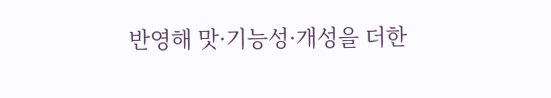반영해 맛·기능성·개성을 더한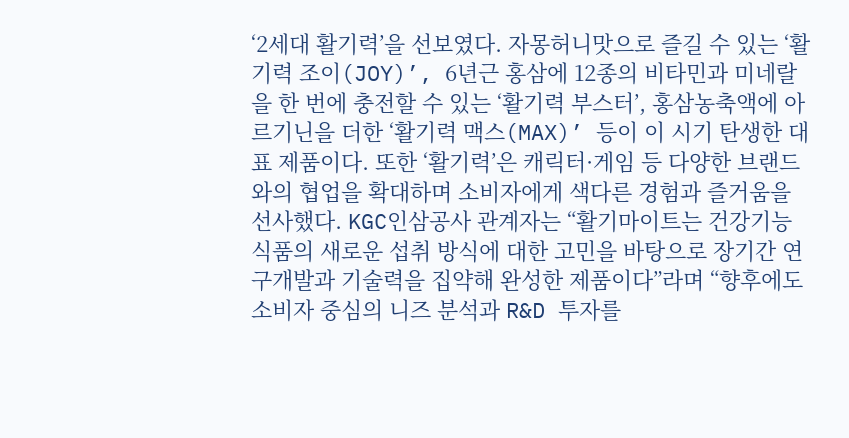‘2세대 활기력’을 선보였다. 자몽허니맛으로 즐길 수 있는 ‘활기력 조이(JOY)’, 6년근 홍삼에 12종의 비타민과 미네랄을 한 번에 충전할 수 있는 ‘활기력 부스터’, 홍삼농축액에 아르기닌을 더한 ‘활기력 맥스(MAX)’ 등이 이 시기 탄생한 대표 제품이다. 또한 ‘활기력’은 캐릭터·게임 등 다양한 브랜드와의 협업을 확대하며 소비자에게 색다른 경험과 즐거움을 선사했다. KGC인삼공사 관계자는 “활기마이트는 건강기능식품의 새로운 섭취 방식에 대한 고민을 바탕으로 장기간 연구개발과 기술력을 집약해 완성한 제품이다”라며 “향후에도 소비자 중심의 니즈 분석과 R&D 투자를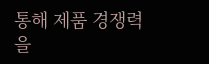통해 제품 경쟁력을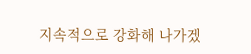지속적으로 강화해 나가겠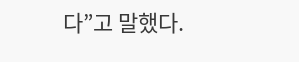다”고 말했다.